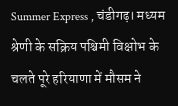Summer Express , चंडीगढ़। मध्यम श्रेणी के सक्रिय पश्चिमी विक्षोभ के चलते पूरे हरियाणा में मौसम ने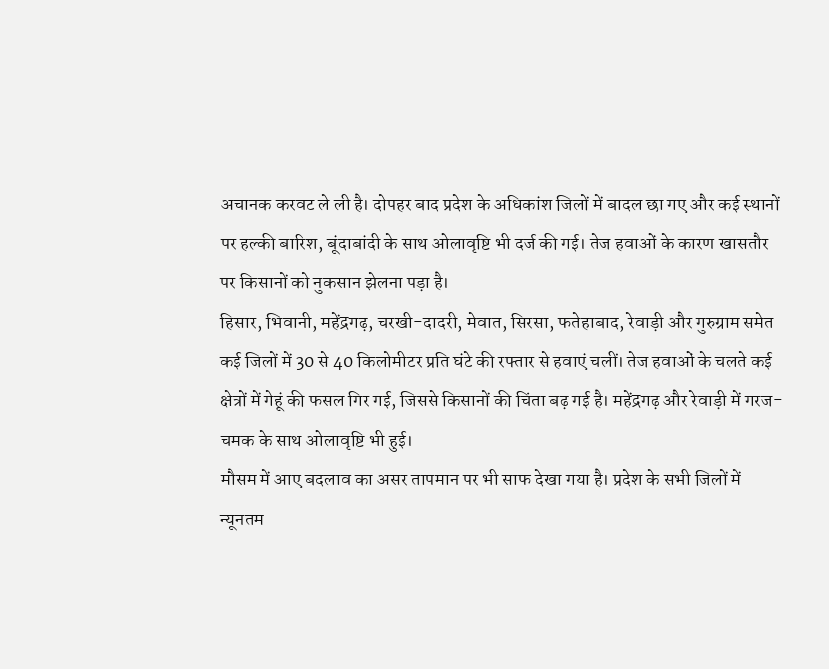अचानक करवट ले ली है। दोपहर बाद प्रदेश के अधिकांश जिलों में बादल छा गए और कई स्थानों पर हल्की बारिश, बूंदाबांदी के साथ ओलावृष्टि भी दर्ज की गई। तेज हवाओं के कारण खासतौर पर किसानों को नुकसान झेलना पड़ा है।
हिसार, भिवानी, महेंद्रगढ़, चरखी-दादरी, मेवात, सिरसा, फतेहाबाद, रेवाड़ी और गुरुग्राम समेत कई जिलों में 30 से 40 किलोमीटर प्रति घंटे की रफ्तार से हवाएं चलीं। तेज हवाओं के चलते कई क्षेत्रों में गेहूं की फसल गिर गई, जिससे किसानों की चिंता बढ़ गई है। महेंद्रगढ़ और रेवाड़ी में गरज-चमक के साथ ओलावृष्टि भी हुई।
मौसम में आए बदलाव का असर तापमान पर भी साफ देखा गया है। प्रदेश के सभी जिलों में न्यूनतम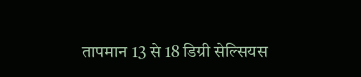तापमान 13 से 18 डिग्री सेल्सियस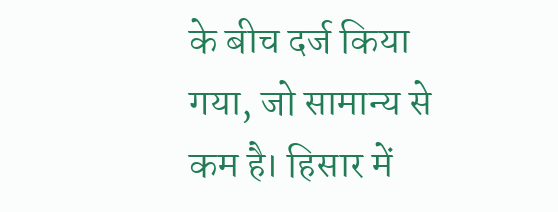के बीच दर्ज किया गया, जो सामान्य से कम है। हिसार में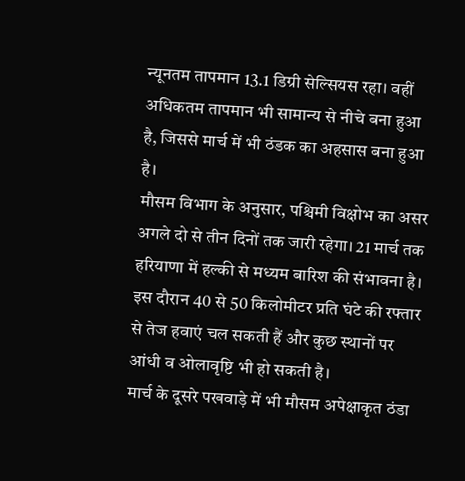न्यूनतम तापमान 13.1 डिग्री सेल्सियस रहा। वहीं अधिकतम तापमान भी सामान्य से नीचे बना हुआ है, जिससे मार्च में भी ठंडक का अहसास बना हुआ है।
मौसम विभाग के अनुसार, पश्चिमी विक्षोभ का असर अगले दो से तीन दिनों तक जारी रहेगा। 21 मार्च तक हरियाणा में हल्की से मध्यम बारिश की संभावना है। इस दौरान 40 से 50 किलोमीटर प्रति घंटे की रफ्तार से तेज हवाएं चल सकती हैं और कुछ स्थानों पर आंधी व ओलावृष्टि भी हो सकती है।
मार्च के दूसरे पखवाड़े में भी मौसम अपेक्षाकृत ठंडा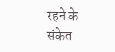रहने के संकेत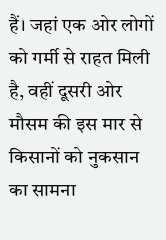हैं। जहां एक ओर लोगों को गर्मी से राहत मिली है, वहीं दूसरी ओर मौसम की इस मार से किसानों को नुकसान का सामना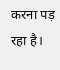करना पड़ रहा है।